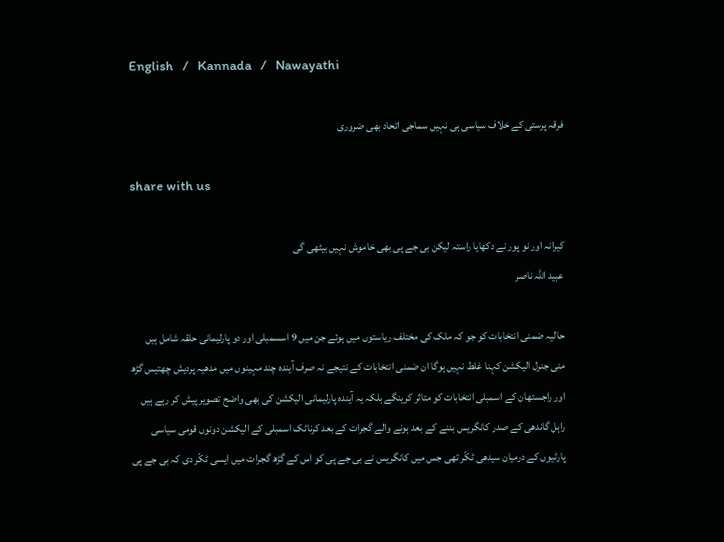English   /   Kannada   /   Nawayathi

فرقہ پرستی کے خلاف سیاسی ہی نہیں سماجی اتحاد بھی ضروری

share with us

کیرانہ اور نو پور نے دکھایا راستہ لیکن بی جے پی بھی خاموش نہیں بیٹھی گی
عبید اللہ ناصر

حالیہ ضمنی انتخابات کو جو کہ ملک کی مختلف ریاستوں میں ہوئے جن میں 9 اسسمبلی اور دو پارلیمانی حلقہ شامل ہیں منی جنرل الیکشن کہنا غلط نہیں ہوگا ان ضمنی انتخابات کے نتیجے نہ صرف آیندہ چند مہینوں میں مدھیہ پردیش چھتیس گڑھ اور راجستھان کے اسمبلی انتخابات کو متاثر کرینگے بلکہ یہ آیندہ پارلیمانی الیکشن کی بھی واضح تصویر پیش کر رہے ہیں راہل گاندھی کے صدر کانگریس بننے کے بعد ہونے والے گجرات کے بعد کرناٹک اسمبلی کے الیکشن دونوں قومی سیاسی پارٹیوں کے درمیان سیدھی ٹکّر تھی جس میں کانگریس نے بی جے پی کو اس کے گڑھ گجرات میں ایسی ٹکّر دی کہ بی جے پی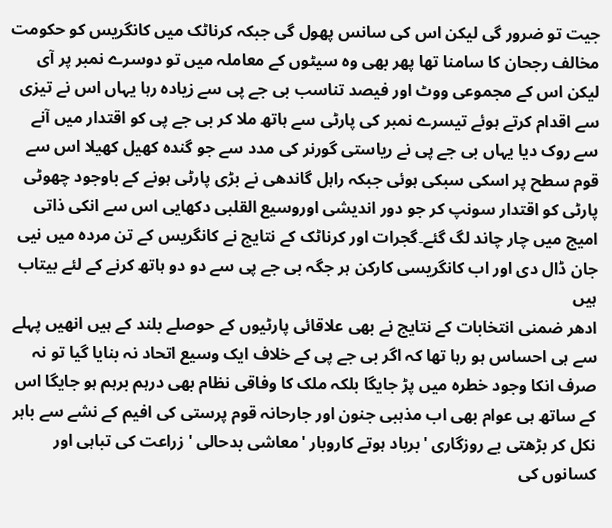جیت تو ضرور گی لیکن اس کی سانس پھول گی جبکہ کرناٹک میں کانگریس کو حکومت مخالف رجحان کا سامنا تھا پھر بھی وہ سیٹوں کے معاملہ میں تو دوسرے نمبر پر آی لیکن اس کے مجموعی ووٹ اور فیصد تناسب بی جے پی سے زیادہ رہا یہاں اس نے تیزی سے اقدام کرتے ہوئے تیسرے نمبر کی پارٹی سے ہاتھ ملا کر بی جے پی کو اقتدار میں آنے سے روک دیا یہاں بی جے پی نے ریاستی گورنر کی مدد سے جو گندہ کھیل کھیلا اس سے قوم سطح پر اسکی سبکی ہوئی جبکہ راہل گاندھی نے بڑی پارٹی ہونے کے باوجود چھوٹی پارٹی کو اقتدار سونپ کر جو دور اندیشی اوروسیع القلبی دکھایی اس سے انکی ذاتی امیج میں چار چاند لگ گئے۔گجرات اور کرناٹک کے نتایج نے کانگریس کے تن مردہ میں نیی جان ڈال دی اور اب کانگریسی کارکن ہر جگہ بی جے پی سے دو دو ہاتھ کرنے کے لئے بیتاب ہیں
ادھر ضمنی انتخابات کے نتایج نے بھی علاقائی پارٹیوں کے حوصلے بلند کے ہیں انھیں پہلے سے ہی احساس ہو رہا تھا کہ اگر بی جے پی کے خلاف ایک وسیع اتحاد نہ بنایا گیا تو نہ صرف انکا وجود خطرہ میں پڑ جایگا بلکہ ملک کا وفاقی نظام بھی درہم برہم ہو جایگا اس کے ساتھ ہی عوام بھی اب مذہبی جنون اور جارحانہ قوم پرستی کی افیم کے نشے سے باہر نکل کر بڑھتی بے روزگاری 'برباد ہوتے کاروبار 'معاشی بدحالی ' زراعت کی تباہی اور کسانوں کی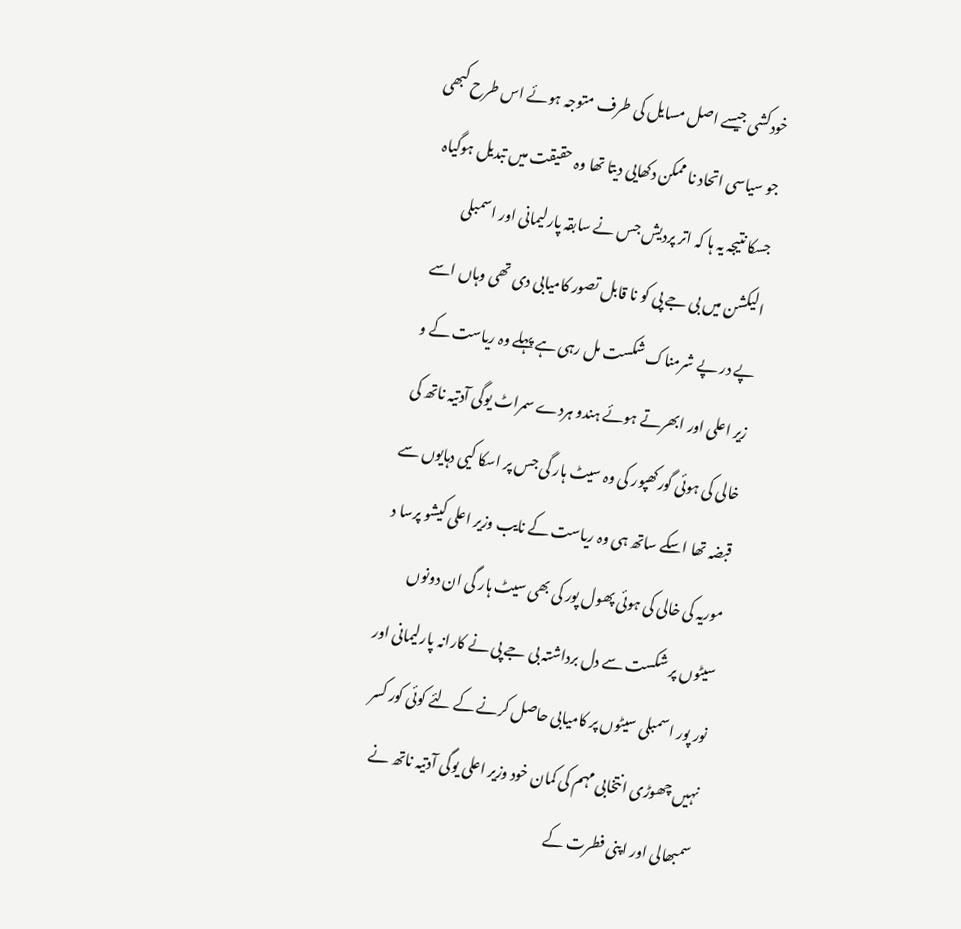خودکشی جیسے اصل مسایل کی طرف متوجہ ہوئے اس طرح کبھی جو سیاسی اتحاد نا ممکن دکھایی دیتا تھا وہ حقیقت میں تبدیل ہوگیاہ جسکا نتیجہ یہ ہا کہ اتر پردیش جس نے سابقہ پارلیمانی اور اسمبلی الیکشن میں بی جے پی کو نا قابل تصور کامیابی دی تھی وہاں اسے پے در پے شرمناک شکست مل رہی ہے پہلے وہ ریاست کے و زیر اعلی اور ابھرتے ہوئے ہندو ہردے سمراٹ یوگی آدتیہ ناتھ کی خالی کی ہوئی گورکھپور کی وہ سیٹ ہار گی جس پر اسکا کیی دہایوں سے قبضہ تھا اسکے ساتھ ہی وہ ریاست کے نایب وزیر اعلی کیشو پرسا د موریہ کی خالی کی ہوئی پھول پور کی بھی سیٹ ہار گی ان دونوں سیٹوں پر شکست سے دل برداشتہ بی جے پی نے کارانہ پارلیمانی اور نور پور اسمبلی سیٹوں پر کامیابی حاصل کرنے کے لئے کوئی کور کسر نہیں چھوڑی انتخابی مہم کی کمان خود وزیر اعلی یوگی آدتیہ ناتھ نے سمبھالی اور اپنی فطرت کے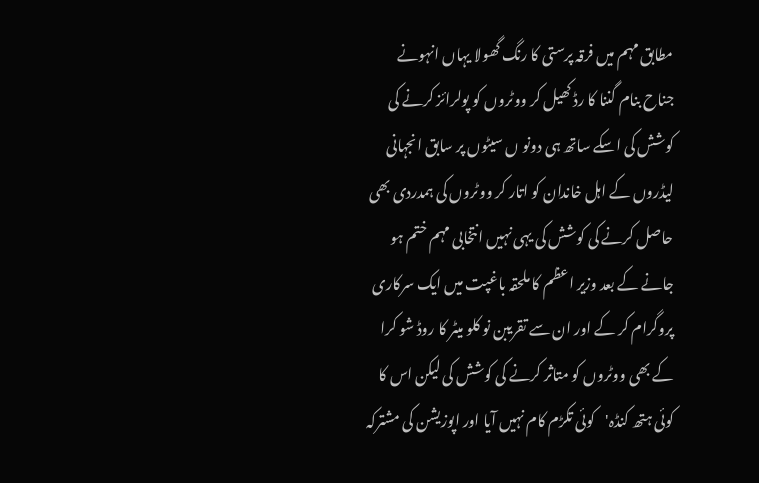مطابق مہم میں فرقہ پرستی کا رنگ گھولا یہاں انہونے جناح بنام گننا کا رڈ کھیل کر ووٹروں کو پولرائز کرنے کی کوشش کی اسکے ساتھ ہی دونو ں سیٹوں پر سابق انجہانی لیڈروں کے اہل خاندان کو اتار کر ووٹروں کی ہمدردی بھی حاصل کرنے کی کوشش کی یہی نہیں انتخابی مہم ختم ہو جانے کے بعد وزیر اعظم کا ملحقہ باغپت میں ایک سرکاری پروگرام کر کے اور ان سے تقریبن نو کلو میٹر کا روڈ شو کرا کے بھی ووٹروں کو متاثر کرنے کی کوشش کی لیکن اس کا کوئی ہتھ کنڈہ'کوئی تکڑم کام نہیں آیا اور اپوزیشن کی مشترکہ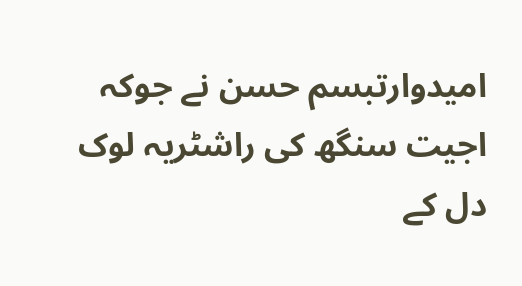امیدوارتبسم حسن نے جوکہ اجیت سنگھ کی راشٹریہ لوک دل کے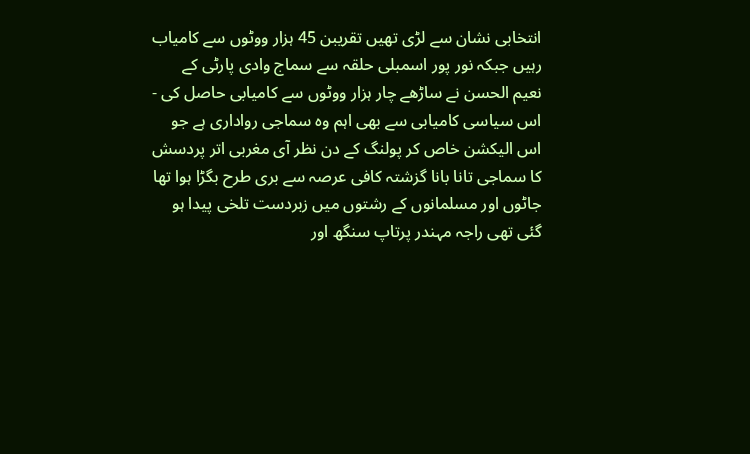انتخابی نشان سے لڑی تھیں تقریبن 45 ہزار ووٹوں سے کامیاب رہیں جبکہ نور پور اسمبلی حلقہ سے سماج وادی پارٹی کے نعیم الحسن نے ساڑھے چار ہزار ووٹوں سے کامیابی حاصل کی -
اس سیاسی کامیابی سے بھی اہم وہ سماجی رواداری ہے جو اس الیکشن خاص کر پولنگ کے دن نظر آی مغربی اتر پردسش کا سماجی تانا بانا گزشتہ کافی عرصہ سے بری طرح بگڑا ہوا تھا جاٹوں اور مسلمانوں کے رشتوں میں زبردست تلخی پیدا ہو گئی تھی راجہ مہندر پرتاپ سنگھ اور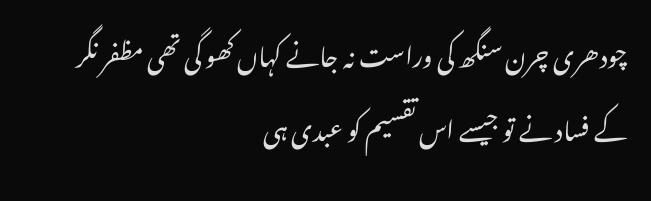چودھری چرن سنگھ کی وراست نہ جانے کہاں کھو گی تھی مظفر نگر کے فساد نے تو جیسے اس تقسیم کو عبدی ہی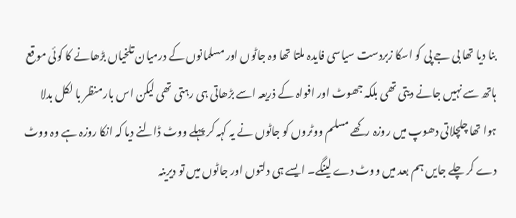بنا دیا تھا بی جے پی کو اسکا زبردست سیاسی فایدہ ملتا تھا وہ جاٹوں اور مسلمانوں کے درمیان تلخیاں بڑھانے کا کوئی موقع ہاتھ سے نہیں جانے دیتی تھی بلکہ جھوٹ اور افواہ کے ذریعہ اسے بڑھاتی ہی رہتی تھی لیکن اس بار منظر با لکل بدلا ہوا تھا چلچلاتی دھوپ میں روزہ رکھے مسلم ووٹروں کو جاٹوں نے یہ کہہ کر پہلے ووٹ ڈالنے دیا کہ انکا روزہ ہے وہ ووٹ دے کر چلے جایں ہم بعد میں ووٹ دے لینگے۔ ایسے ہی دلتوں اور جاٹوں میں تو دیرینہ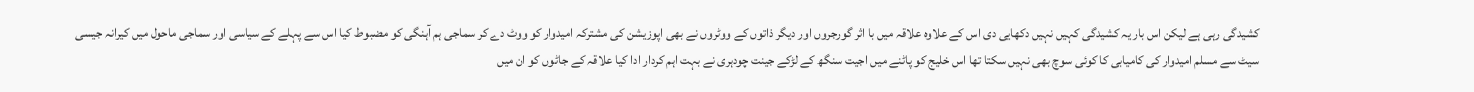کشیدگی رہی ہے لیکن اس بار یہ کشیدگی کہیں نہیں دکھایی دی اس کے علاوہ علاقہ میں با اثر گورجروں اور دیگر ذاتوں کے ووٹروں نے بھی اپوزیشن کی مشترکہ امیدوار کو ووٹ دے کر سماجی ہم آہنگی کو مضبوط کیا اس سے پہلے کے سیاسی اور سماجی ماحول میں کیرانہ جیسی سیٹ سے مسلم امیدوار کی کامیابی کا کوئی سوچ بھی نہیں سکتا تھا اس خلیج کو پاٹنے میں اجیت سنگھ کے لڑکے جینت چودہری نے بہت اہم کردار ادا کیا علاقہ کے جاٹوں کو ان میں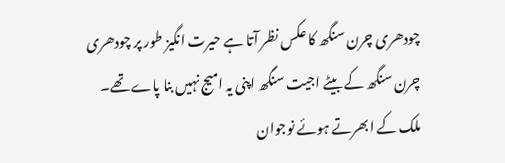چودھری چرن سنگھ کا عکس نظر آتا ہے حیرت انگیز طور پر چودھری چرن سنگھ کے بیٹے اجیت سنگھ اپنی یہ امیج نہیں بنا پاے تھے۔ ملک کے ابھرتے ہوئے نوجوان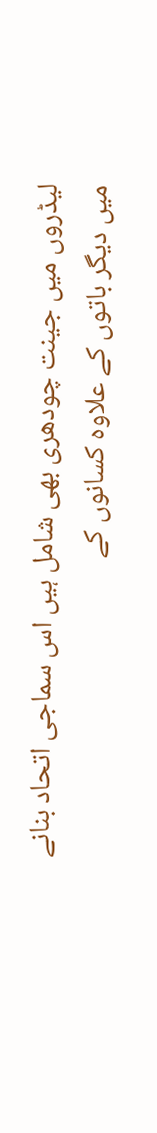لیڈروں میں جینت چودھری بھی شامل ہیں اس سماجی اتحاد بنانے میں دیگر باتوں کے علاوہ کسانوں کے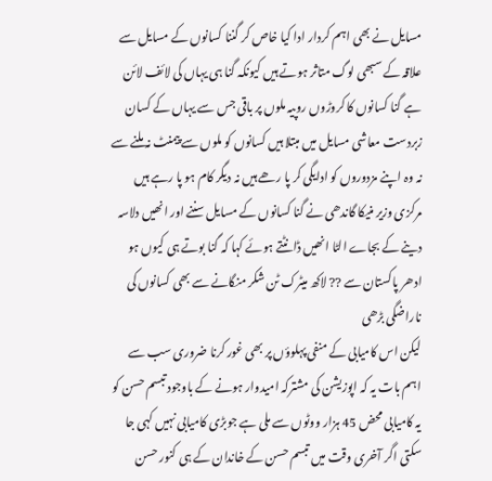مسایل نے بھی اہم کردار ادا کیا خاص کر گننا کسانوں کے مسایل سے علاقہ کے سبھی لوگ متاثر ہوتے ہیں کیونکہ گنا ہی یہاں کی لائف لائن ہے گنا کسانوں کا کروڑوں روپیہ ملوں پر باقی جس سے یہاں کے کسان زبردست معاشی مسایل میں مبتلا ہیں کسانوں کو ملوں سے پیمنٹ نہ ملنے سے نہ وہ اپنے مزدوروں کو ادایگی کر پا رھے ہیں نہ دیگر کام ہو پا رہے ہیں مرکزی وزیر منیکا گاندھی نے گنا کسانوں کے مسایل سننے اور انھیں دلاسہ دینے کے بجاے الٹا انھیں ڈانٹتے ہوئے کہا کہ گنا بوتے ہی کیوں ہو ادھر پاکستان سے ?? لاکھ میٹرک ٹن شکر منگانے سے بھی کسانوں کی ناراضگی بڑھی
لیکن اس کامیابی کے منفی پہلوؤں پر بھی غور کرنا ضروری سب سے اہم بات یہ کہ اپوزیشن کی مشترکہ امیدوار ہونے کے باوجود تبسم حسن کو یہ کامیابی محض 45 ہزار ووٹوں سے ملی ہے جوبڑی کامیابی نہیں کہی جا سکتی اگر آخری وقت میں تبسم حسن کے خاندان کے ہی کنور حسن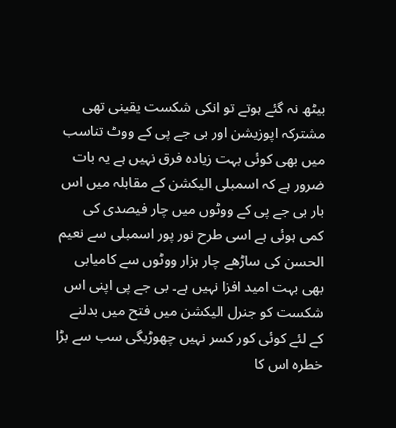بیٹھ نہ گئے ہوتے تو انکی شکست یقینی تھی مشترکہ اپوزیشن اور بی جے پی کے ووٹ تناسب میں بھی کوئی بہت زیادہ فرق نہیں ہے یہ بات ضرور ہے کہ اسمبلی الیکشن کے مقابلہ میں اس بار بی جے پی کے ووٹوں میں چار فیصدی کی کمی ہوئی ہے اسی طرح نور پور اسمبلی سے نعیم الحسن کی ساڑھے چار ہزار ووٹوں سے کامیابی بھی بہت امید افزا نہیں ہے۔ بی جے پی اپنی اس شکست کو جنرل الیکشن میں فتح میں بدلنے کے لئے کوئی کور کسر نہیں چھوڑیگی سب سے بڑا خطرہ اس کا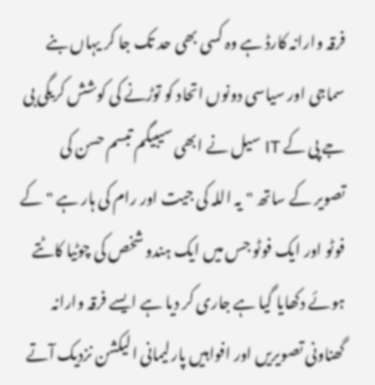فرقہ وارانہ کارڈ ہے وہ کسی بھی حد تک جا کر یہاں بنے سماجی اور سیاسی دونوں اتحاد کو توڑنے کی کوشش کریگی بی جے پی کے IT سیل نے ابھی سیبیگم تبسم حسن کی تصویر کے ساتھ "یہ اللہ کی جیت اور رام کی ہار ہے " کے فوٹو اور ایک فوٹو جس میں ایک ہندو شخص کی چوٹیا کاٹتے ہوئے دکھایا گیا ہے جاری کر دیا ہے ایسے فرقہ وارانہ گھناونی تصویریں اور افواہیں پارلیمانی الیکشن نزدیک آتے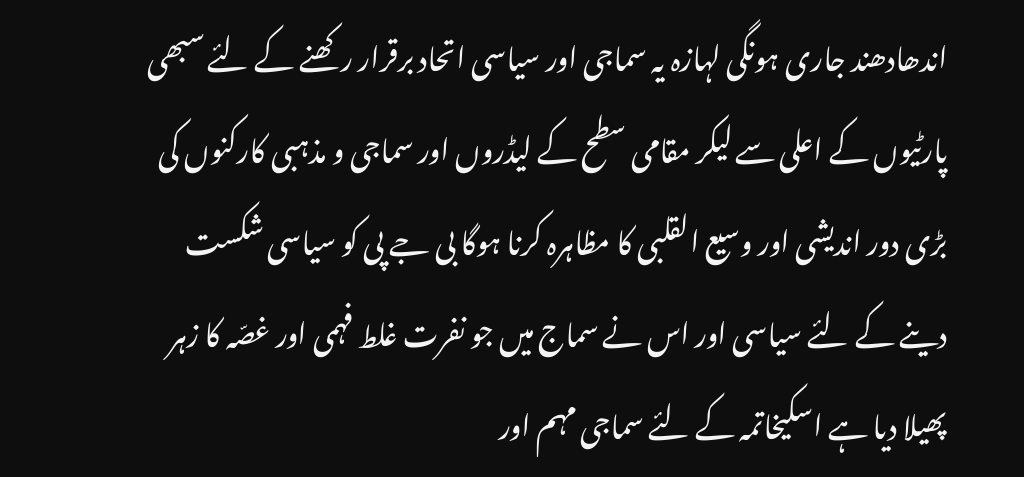اندھادھند جاری ہونگی لہازہ یہ سماجی اور سیاسی اتحاد برقرار رکھنے کے لئے سبھی پارٹیوں کے اعلی سے لیکر مقامی سطح کے لیڈروں اور سماجی و مذہبی کارکنوں کی بڑی دور اندیشی اور وسیع القلبی کا مظاہرہ کرنا ہوگا بی جے پی کو سیاسی شکست دینے کے لئے سیاسی اور اس نے سماج میں جو نفرت غلط فہمی اور غصّہ کا زہر پھیلا دیا ہے اسکیخاتمہ کے لئے سماجی مہم اور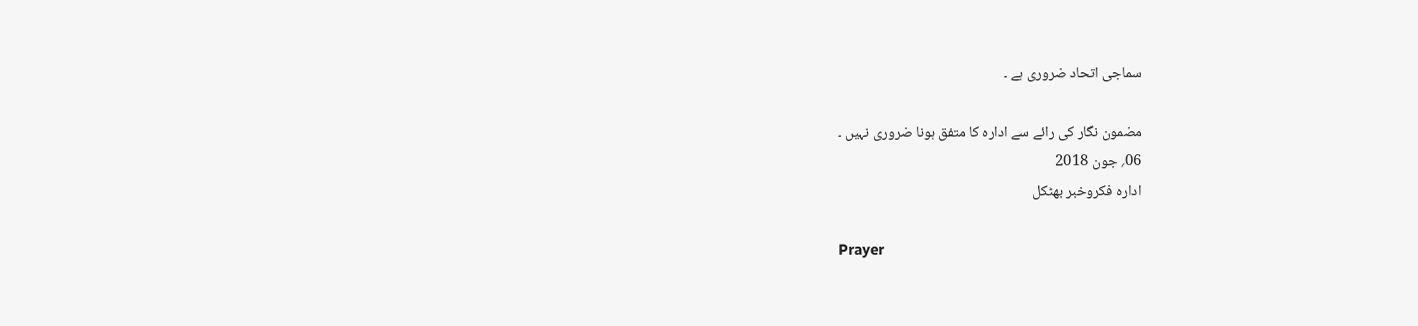سماجی اتحاد ضروری ہے ۔

مضمون نگار کی رائے سے ادارہ کا متفق ہونا ضروری نہیں ۔
06؍ جون 2018
ادارہ فکروخبر بھٹکل

Prayer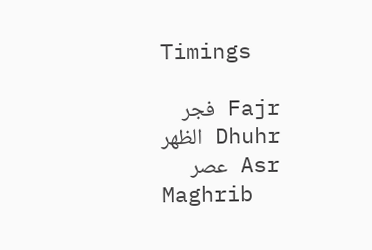Timings

Fajr فجر
Dhuhr الظهر
Asr عصر
Maghrib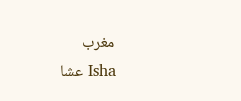مغرب
Isha عشا